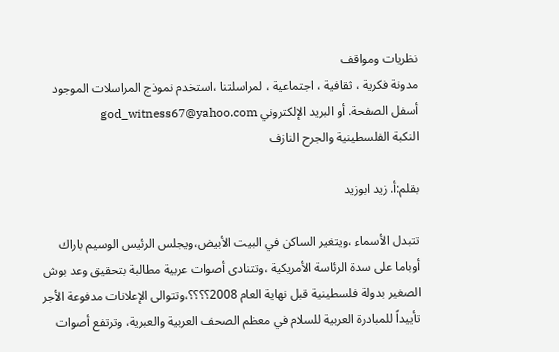نظريات ومواقف
مدونة فكرية ، ثقافية ، اجتماعية ، لمراسلتنا ،استخدم نموذج المراسلات الموجود أسفل الصفحة. أو البريد الإلكتروني god_witness67@yahoo.com
النكبة الفلسطينية والجرح النازف

بقلم:أ. زيد ابوزيد

تتبدل الأسماء ،ويتغير الساكن في البيت الأبيض،ويجلس الرئيس الوسيم باراك أوباما على سدة الرئاسة الأمريكية ،وتتنادى أصوات عربية مطالبة بتحقيق وعد بوش الصغير بدولة فلسطينية قبل نهاية العام 2008؟؟؟؟،وتتوالى الإعلانات مدفوعة الأجر تأييداً للمبادرة العربية للسلام في معظم الصحف العربية والعبرية، وترتفع أصوات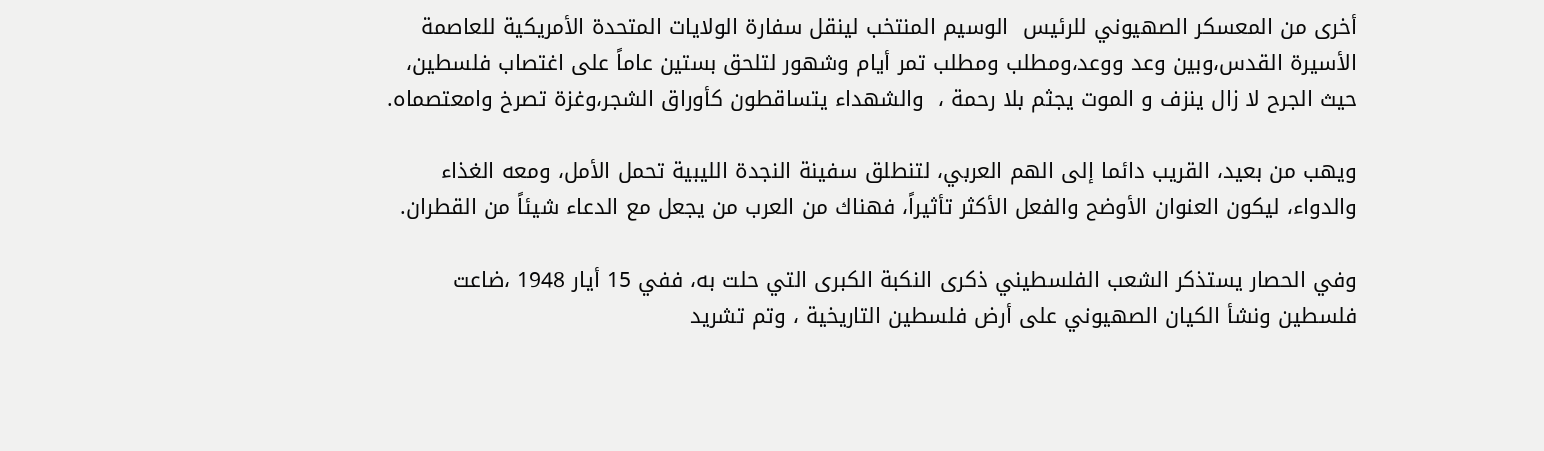أخرى من المعسكر الصهيوني للرئيس  الوسيم المنتخب لينقل سفارة الولايات المتحدة الأمريكية للعاصمة الأسيرة القدس،وبين وعد ووعد،ومطلب ومطلب تمر أيام وشهور لتلحق بستين عاماً على اغتصاب فلسطين، حيث الجرح لا زال ينزف و الموت يجثم بلا رحمة ،  والشهداء يتساقطون كأوراق الشجر،وغزة تصرخ وامعتصماه.

ويهب من بعيد، القريب دائما إلى الهم العربي، لتنطلق سفينة النجدة الليبية تحمل الأمل، ومعه الغذاء والدواء، ليكون العنوان الأوضح والفعل الأكثر تأثيراً، فهناك من العرب من يجعل مع الدعاء شيئاً من القطران.

وفي الحصار يستذكر الشعب الفلسطيني ذكرى النكبة الكبرى التي حلت به، ففي 15 أيار 1948 ،ضاعت فلسطين ونشأ الكيان الصهيوني على أرض فلسطين التاريخية ، وتم تشريد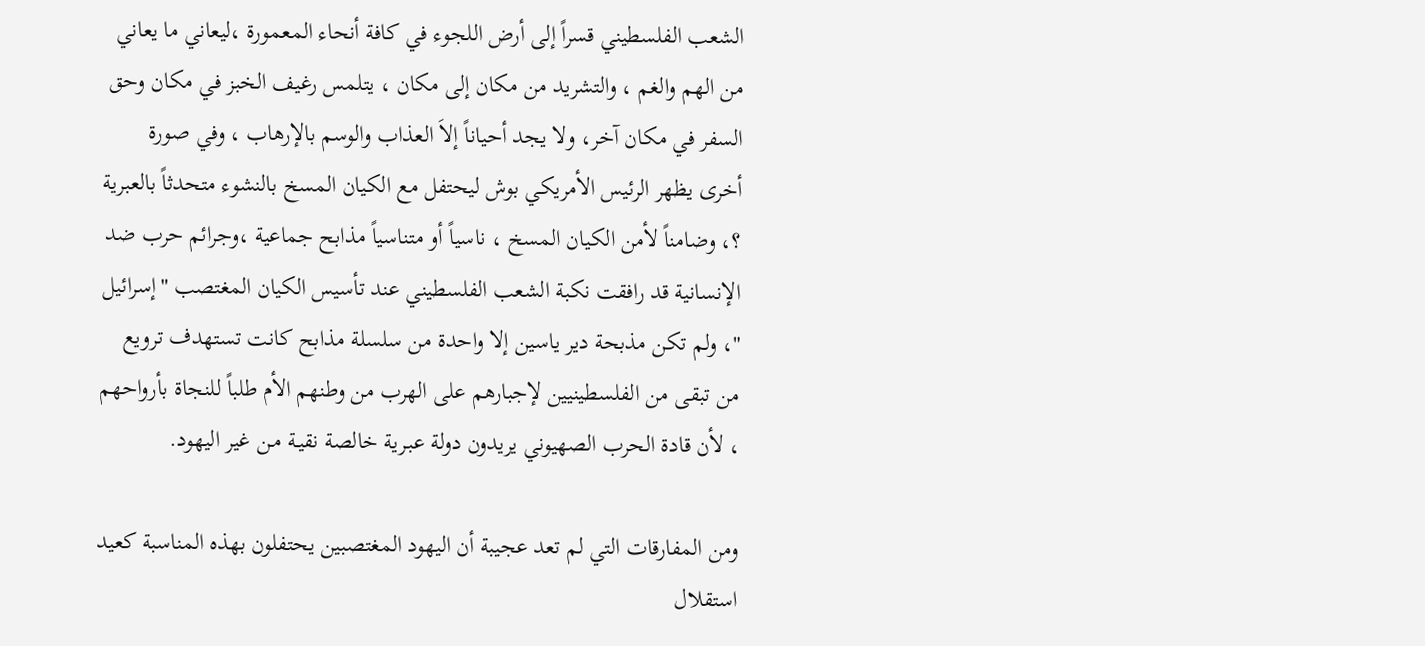الشعب الفلسطيني قسراً إلى أرض اللجوء في كافة أنحاء المعمورة ،ليعاني ما يعاني من الهم والغم ، والتشريد من مكان إلى مكان ، يتلمس رغيف الخبز في مكان وحق السفر في مكان آخر، ولا يجد أحياناً إلاَ العذاب والوسم بالإرهاب ، وفي صورة أخرى يظهر الرئيس الأمريكي بوش ليحتفل مع الكيان المسخ بالنشوء متحدثاً بالعبرية ؟، وضامناً لأمن الكيان المسخ ، ناسياً أو متناسياً مذابح جماعية ،وجرائم حرب ضد الإنسانية قد رافقت نكبة الشعب الفلسطيني عند تأسيس الكيان المغتصب "إسرائيل "، ولم تكن مذبحة دير ياسين إلا واحدة من سلسلة مذابح كانت تستهدف ترويع من تبقى من الفلسطينيين لإجبارهم على الهرب من وطنهم الأم طلباً للنجاة بأرواحهم ، لأن قادة الحرب الصهيوني يريدون دولة عبـرية خالصة نقيـة مـن غير اليهود.

ومن المفارقات التي لم تعد عجيبة أن اليهود المغتصبين يحتفلون بهذه المناسبة كعيد استقلال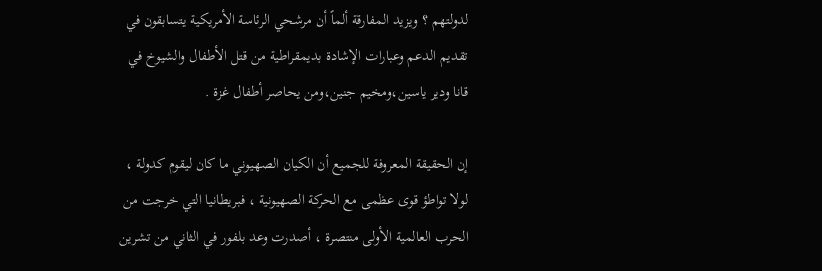لدولتهم ؟ ويزيد المفارقة ألماً أن مرشحي الرئاسة الأمريكية يتسابقون في تقديم الدعم وعبارات الإشادة بديمقراطية من قتل الأطفال والشيوخ في قانا ودير ياسين،ومخيم جنين،ومن يحاصر أطفال غزة .

إن الحقيقة المعروفة للجميع أن الكيان الصهيوني ما كان ليقوم كدولة ، لولا تواطؤ قوى عظمى مع الحركة الصهيونية ، فبريطانيا التي خرجت من الحرب العالمية الأولى منتصرة ، أصدرت وعد بلفور في الثاني من تشرين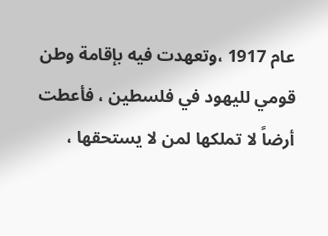عام 1917 ،وتعهدت فيه بإقامة وطن قومي لليهود في فلسطين ، فأعطت أرضاً لا تملكها لمن لا يستحقها ،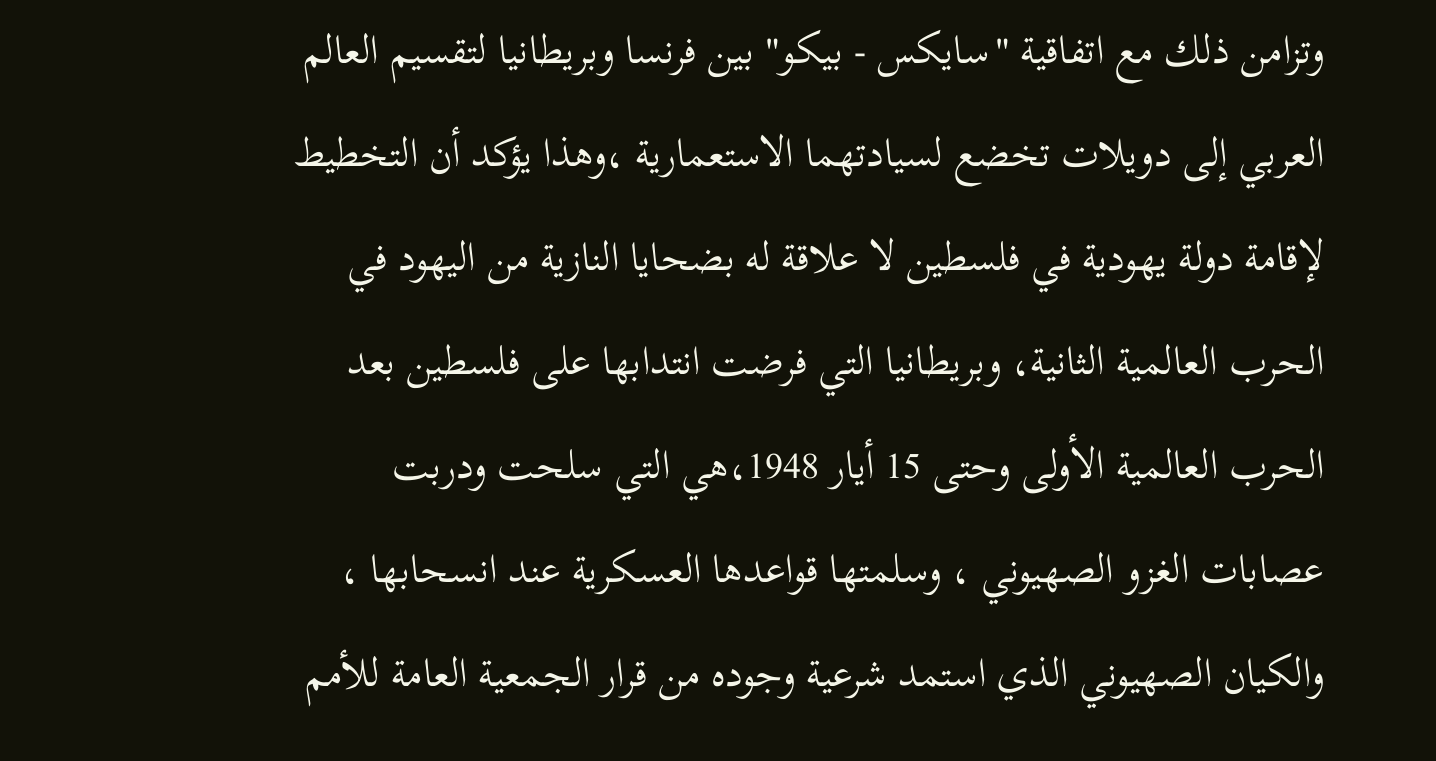وتزامن ذلك مع اتفاقية "سايكس - بيكو" بين فرنسا وبريطانيا لتقسيم العالم العربي إلى دويلات تخضع لسيادتهما الاستعمارية ،وهذا يؤكد أن التخطيط لإقامة دولة يهودية في فلسطين لا علاقة له بضحايا النازية من اليهود في الحرب العالمية الثانية، وبريطانيا التي فرضت انتدابها على فلسطين بعد الحرب العالمية الأولى وحتى 15 أيار 1948،هي التي سلحت ودربت عصابات الغزو الصهيوني ، وسلمتها قواعدها العسكرية عند انسحابها ، والكيان الصهيوني الذي استمد شرعية وجوده من قرار الجمعية العامة للأمم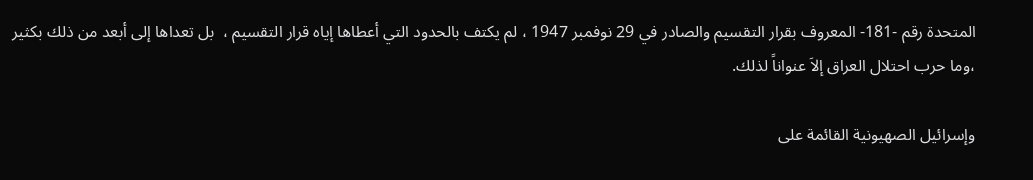المتحدة رقم -181- المعروف بقرار التقسيم والصادر في 29 نوفمبر 1947 ، لم يكتف بالحدود التي أعطاها إياه قرار التقسيم ،  بل تعداها إلى أبعد من ذلك بكثير ،وما حرب احتلال العراق إلاَ عنواناً لذلك.

وإسرائيل الصهيونية القائمة على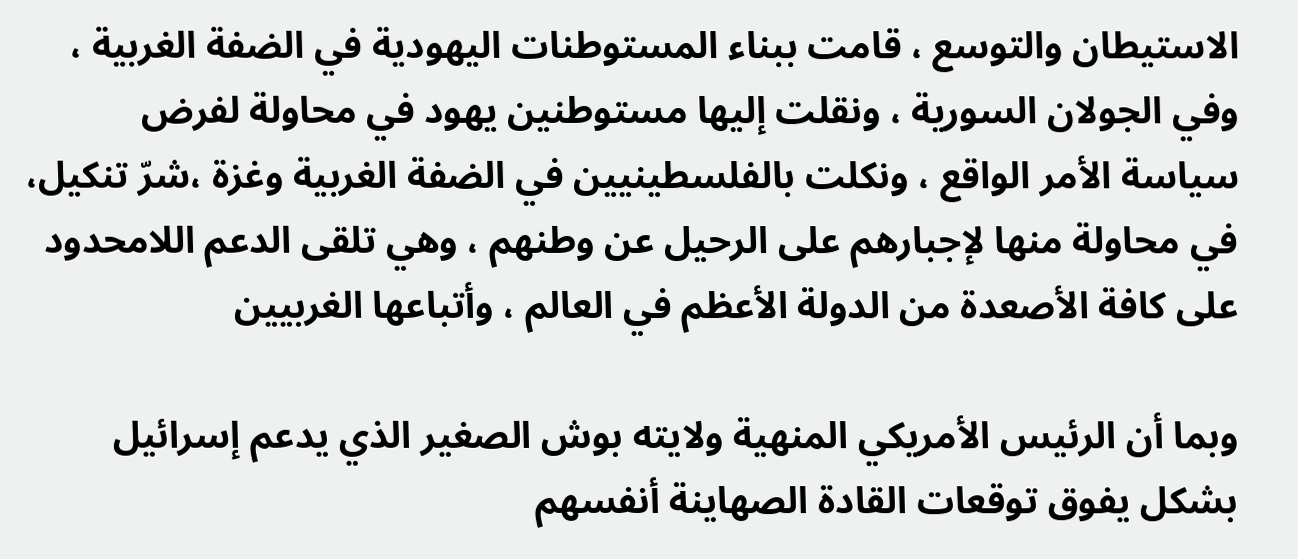الاستيطان والتوسع ، قامت ببناء المستوطنات اليهودية في الضفة الغربية ، وفي الجولان السورية ، ونقلت إليها مستوطنين يهود في محاولة لفرض سياسة الأمر الواقع ، ونكلت بالفلسطينيين في الضفة الغربية وغزة ،شرّ تنكيل، في محاولة منها لإجبارهم على الرحيل عن وطنهم ، وهي تلقى الدعم اللامحدود على كافة الأصعدة من الدولة الأعظم في العالم ، وأتباعها الغربيين

وبما أن الرئيس الأمريكي المنهية ولايته بوش الصغير الذي يدعم إسرائيل بشكل يفوق توقعات القادة الصهاينة أنفسهم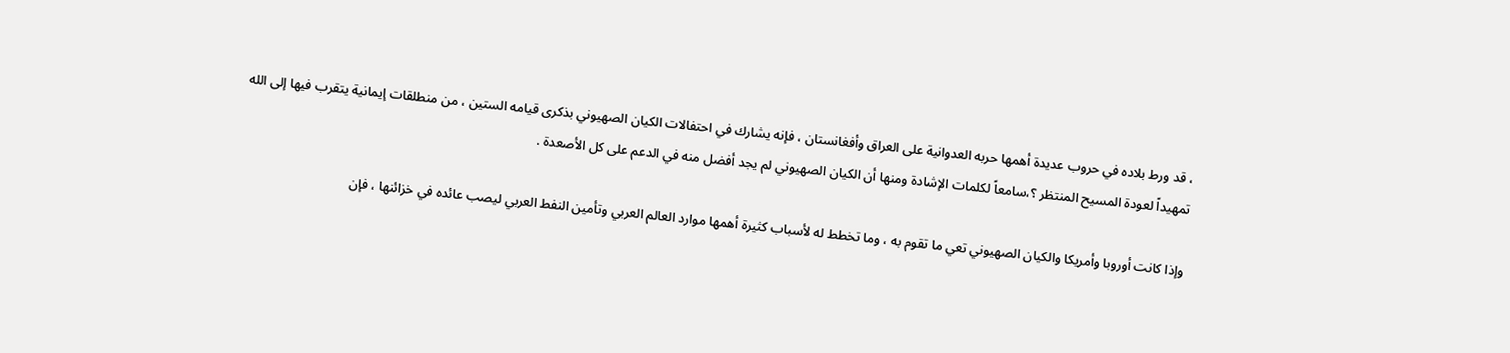، قد ورط بلاده في حروب عديدة أهمها حربه العدوانية على العراق وأفغانستان ، فإنه يشارك في احتفالات الكيان الصهيوني بذكرى قيامه الستين ، من منطلقات إيمانية يتقرب فيها إلى الله تمهيداً لعودة المسيح المنتظر ؟،سامعاً لكلمات الإشادة ومنها أن الكيان الصهيوني لم يجد أفضل منه في الدعم على كل الأصعدة .

وإذا كانت أوروبا وأمريكا والكيان الصهيوني تعي ما تقوم به ، وما تخطط له لأسباب كثيرة أهمها موارد العالم العربي وتأمين النفط العربي ليصب عائده في خزائنها ، فإن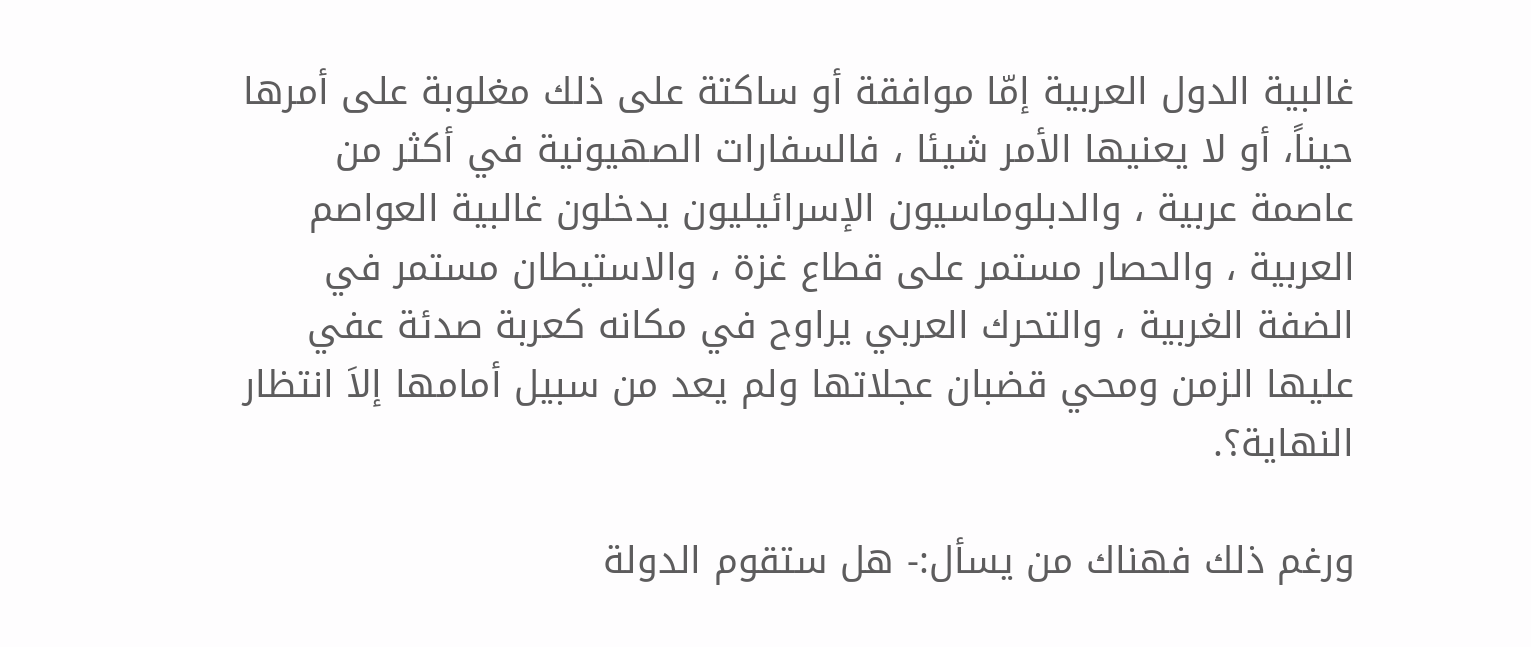غالبية الدول العربية إمّا موافقة أو ساكتة على ذلك مغلوبة على أمرها حيناً، أو لا يعنيها الأمر شيئا ، فالسفارات الصهيونية في أكثر من عاصمة عربية ، والدبلوماسيون الإسرائيليون يدخلون غالبية العواصم العربية ، والحصار مستمر على قطاع غزة ، والاستيطان مستمر في الضفة الغربية ، والتحرك العربي يراوح في مكانه كعربة صدئة عفي عليها الزمن ومحي قضبان عجلاتها ولم يعد من سبيل أمامها إلاَ انتظار النهاية؟.

ورغم ذلك فهناك من يسأل:- هل ستقوم الدولة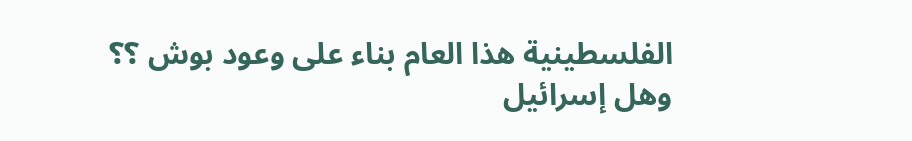الفلسطينية هذا العام بناء على وعود بوش ؟؟ وهل إسرائيل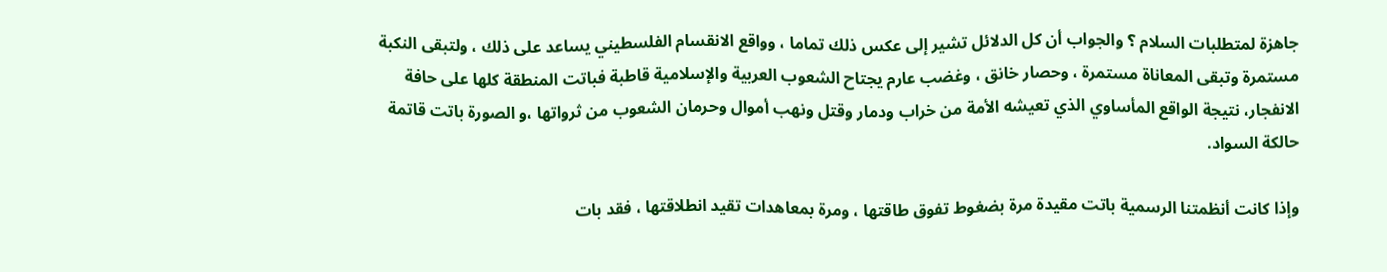جاهزة لمتطلبات السلام ؟ والجواب أن كل الدلائل تشير إلى عكس ذلك تماما ، وواقع الانقسام الفلسطيني يساعد على ذلك ، ولتبقى النكبة مستمرة وتبقى المعاناة مستمرة ، وحصار خانق ، وغضب عارم يجتاح الشعوب العربية والإسلامية قاطبة فباتت المنطقة كلها على حافة الانفجار، نتيجة الواقع المأساوي الذي تعيشه الأمة من خراب ودمار وقتل ونهب أموال وحرمان الشعوب من ثرواتها ،و الصورة باتت قاتمة حالكة السواد.

وإذا كانت أنظمتنا الرسمية باتت مقيدة مرة بضغوط تفوق طاقتها ، ومرة بمعاهدات تقيد انطلاقتها ، فقد بات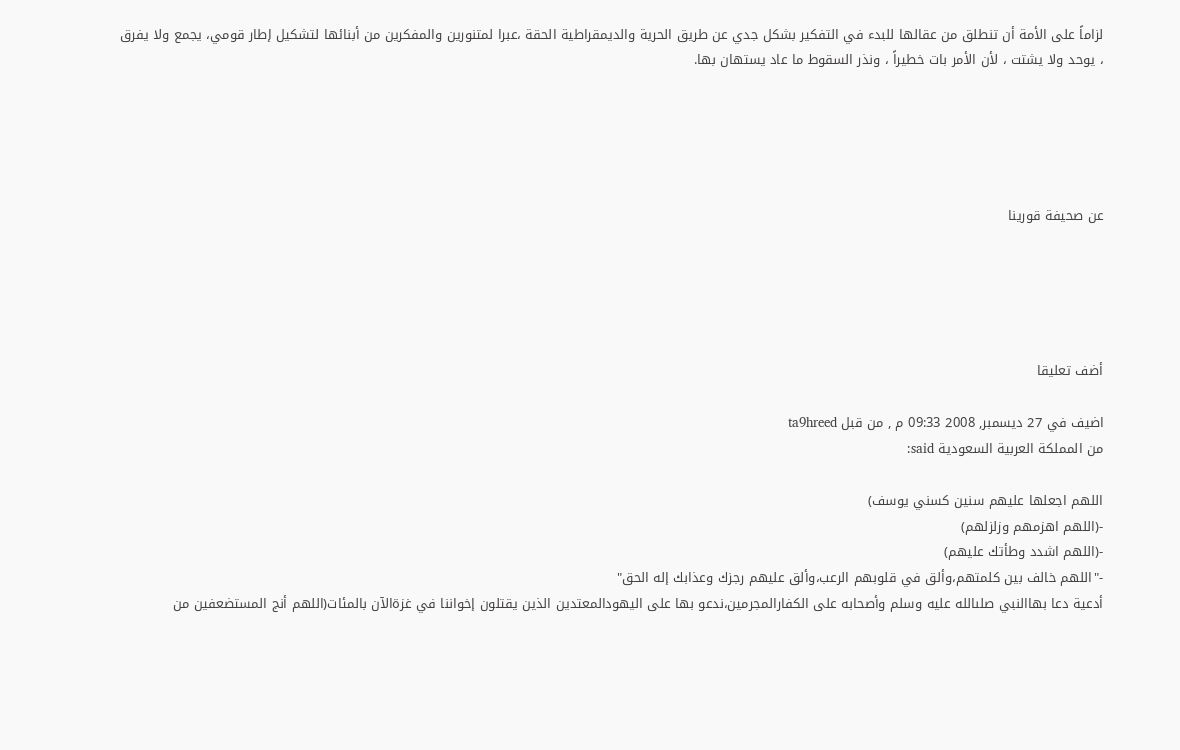لزاماً على الأمة أن تنطلق من عقالها للبدء في التفكير بشكل جدي عن طريق الحرية والديمقراطية الحقة ،عبرا لمتنورين والمفكرين من أبنائها لتشكيل إطار قومي، يجمع ولا يفرق ، يوحد ولا يشتت ، لأن الأمر بات خطيراً ، ونذر السقوط ما عاد يستهان بها.





عن صحيفة قورينا





أضف تعليقا

اضيف في 27 ديسمبر, 2008 09:33 م , من قبل ta9hreed
من المملكة العربية السعودية said:

اللهم اجعلها عليهم سنين كسني يوسف)
-(اللهم اهزمهم وزلزلهم)
-(اللهم اشدد وطأتك عليهم)
-"اللهم خالف بين كلمتهم،وألق في قلوبهم الرعب،وألق عليهم رجزك وعذابك إله الحق"
أدعية دعا بهاالنبي صلىالله عليه وسلم وأصحابه على الكفارالمجرمين،ندعو بها على اليهودالمعتدين الذين يقتلون إخواننا في غزةالآن بالمئات(اللهم أنج المستضعفين من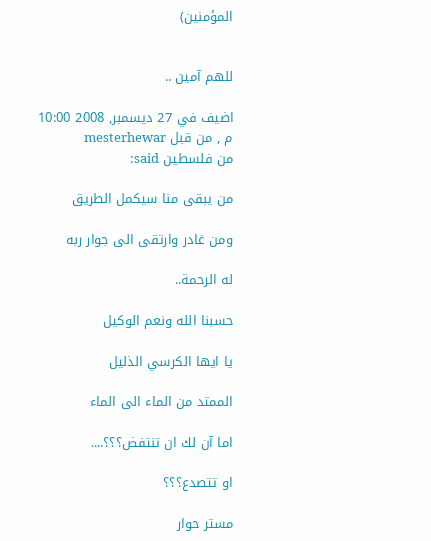المؤمنين)


للهم آمين ..

اضيف في 27 ديسمبر, 2008 10:00 م , من قبل mesterhewar
من فلسطين said:

من يبقى منا سيكمل الطريق

ومن غادر وارتقى الى جوار ربه

له الرحمة..

حسبنا الله ونعم الوكيل

يا ايها الكرسي الذليل

الممتد من الماء الى الماء

اما آن لك ان تنتفض؟؟؟....

او تتصدع؟؟؟

مستر حوار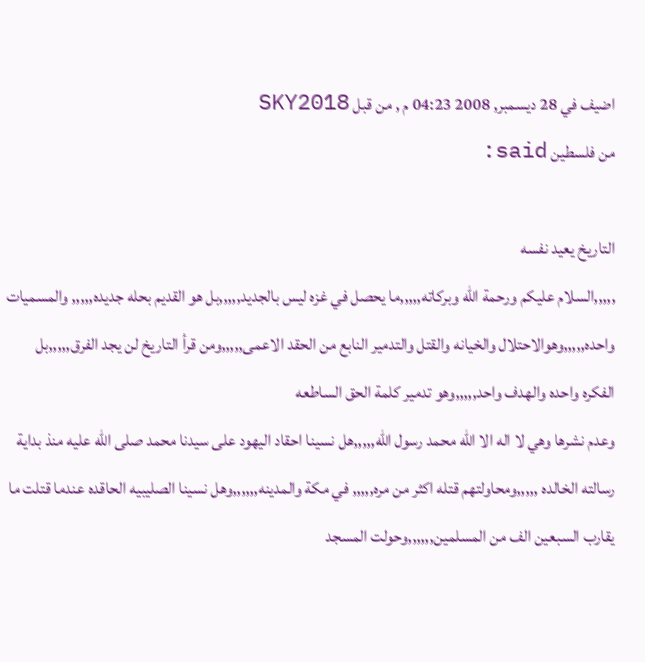اضيف في 28 ديسمبر, 2008 04:23 م , من قبل SKY2018
من فلسطين said:

التاريخ يعيد نفسه
,,,,,السلام عليكم ورحمة الله وبركاته,,,,,ما يحصل في غزه ليس بالجديد,,,,,بل هو القديم بحله جديده,,,,, والمسميات واحده,,,,,وهوالاحتلال والخيانه والقتل والتدمير النابع من الحقد الاعمى,,,,,ومن قرأ التاريخ لن يجد الفرق,,,,,بل الفكره واحده والهدف واحد,,,,,وهو تدمير كلمة الحق الساطعه
وعدم نشرها وهي لا اله الا الله محمد رسول الله,,,,,هل نسينا احقاد اليهود على سيدنا محمد صلى الله عليه منذ بداية رسالته الخالده ,,,,,ومحاولتهم قتله اكثر من مره,,,,, في مكة والمدينه,,,,,,وهل نسينا الصليبيه الحاقده عندما قتلت ما يقارب السبعين الف من المسلمين,,,,,,وحولت المسجد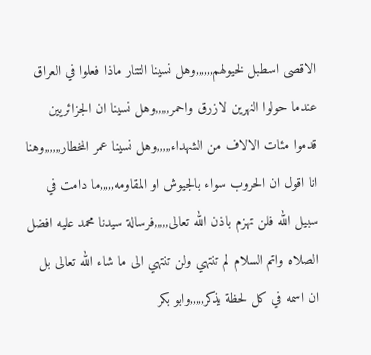الاقصى اسطبل لخيولهم,,,,,,وهل نسينا التتار ماذا فعلوا في العراق عندما حولوا النهرين لازرق واحمر,,,,,وهل نسينا ان الجزائريين قدموا مئات الالاف من الشهداء,,,,,وهل نسينا عمر المخطار,,,,,,وهنا انا اقول ان الحروب سواء بالجيوش او المقاومه,,,,,ما دامت في سبيل الله فلن تهزم باذن الله تعالى,,,,,فرسالة سيدنا محمد عليه افضل الصلاه واتم السلام لم تنتهي ولن تنتهي الى ما شاء الله تعالى بل ان اسمه في كل لحظة يذكر,,,,,وابو بكر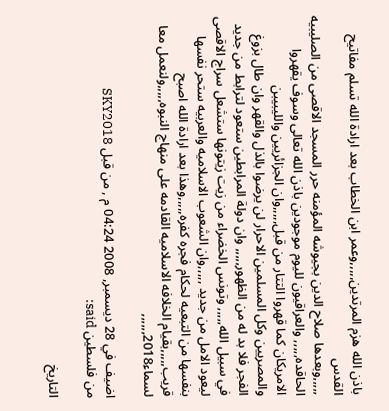باذن الله هزم المرتدين,,,,,وعمر ابن الخطاب بعد ارادة الله تسلم مفاتيح القدس
,,,,,وبعدها صلاح الدين بجيوشه المؤمنه حرر المسجد الاقصى من الصليبيه الحاقده,,,,, والعراقيون لليوم موجودين باذن الله تعالى وسوف يقهروا الامريكان كما قهروا التتار من قبل,,,,,وان الجزائريين والليبيبن
والمصريين وكل المسلمين الاحرار لن يرضوا بالذل والقهر وان طال بزوغ الفجر فلا بد له من الظهور,,,,, وان دولة المرابطين ستعود لترابط من جديد في سبيل الله,,,,, وتونس الخضراء من زيت زيتونها ستشعل سراج الاقصى ليعود الامل من جديد ,,,,,وان الشعوب الاسلاميه والعربيه ستحر نفسها بنفسها من التبعيه لحكام فجره كفره,,,,,وهذا بعد ارادة الله اصبح قريب,,,,,بقيام الخلافه الاسلاميه القادمه على منهاج النبوه,,,,,ولنعمل معا لسماء2018,,,,,,

اضيف في 28 ديسمبر, 2008 04:24 م , من قبل SKY2018
من فلسطين said:

التاريخ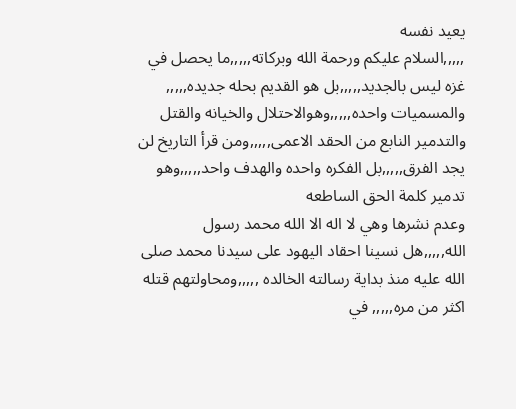يعيد نفسه
,,,,,السلام عليكم ورحمة الله وبركاته,,,,,ما يحصل في غزه ليس بالجديد,,,,,بل هو القديم بحله جديده,,,,, والمسميات واحده,,,,,وهوالاحتلال والخيانه والقتل والتدمير النابع من الحقد الاعمى,,,,,ومن قرأ التاريخ لن يجد الفرق,,,,,بل الفكره واحده والهدف واحد,,,,,وهو تدمير كلمة الحق الساطعه
وعدم نشرها وهي لا اله الا الله محمد رسول الله,,,,,هل نسينا احقاد اليهود على سيدنا محمد صلى الله عليه منذ بداية رسالته الخالده ,,,,,ومحاولتهم قتله اكثر من مره,,,,, في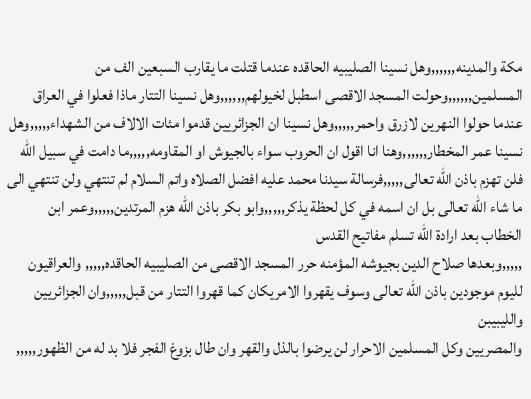مكة والمدينه,,,,,,وهل نسينا الصليبيه الحاقده عندما قتلت ما يقارب السبعين الف من المسلمين,,,,,,وحولت المسجد الاقصى اسطبل لخيولهم,,,,,,وهل نسينا التتار ماذا فعلوا في العراق عندما حولوا النهرين لازرق واحمر,,,,,وهل نسينا ان الجزائريين قدموا مئات الالاف من الشهداء,,,,,وهل نسينا عمر المخطار,,,,,,وهنا انا اقول ان الحروب سواء بالجيوش او المقاومه,,,,,ما دامت في سبيل الله فلن تهزم باذن الله تعالى,,,,,فرسالة سيدنا محمد عليه افضل الصلاه واتم السلام لم تنتهي ولن تنتهي الى ما شاء الله تعالى بل ان اسمه في كل لحظة يذكر,,,,,وابو بكر باذن الله هزم المرتدين,,,,,وعمر ابن الخطاب بعد ارادة الله تسلم مفاتيح القدس
,,,,,وبعدها صلاح الدين بجيوشه المؤمنه حرر المسجد الاقصى من الصليبيه الحاقده,,,,, والعراقيون لليوم موجودين باذن الله تعالى وسوف يقهروا الامريكان كما قهروا التتار من قبل,,,,,وان الجزائريين والليبيبن
والمصريين وكل المسلمين الاحرار لن يرضوا بالذل والقهر وان طال بزوغ الفجر فلا بد له من الظهور,,,,,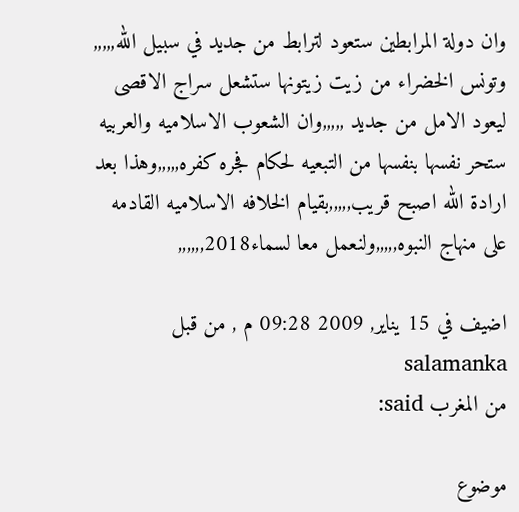وان دولة المرابطين ستعود لترابط من جديد في سبيل الله,,,,, وتونس الخضراء من زيت زيتونها ستشعل سراج الاقصى ليعود الامل من جديد ,,,,,وان الشعوب الاسلاميه والعربيه ستحر نفسها بنفسها من التبعيه لحكام فجره كفره,,,,,وهذا بعد ارادة الله اصبح قريب,,,,,بقيام الخلافه الاسلاميه القادمه على منهاج النبوه,,,,,ولنعمل معا لسماء2018,,,,,,

اضيف في 15 يناير, 2009 09:28 م , من قبل salamanka
من المغرب said:

موضوع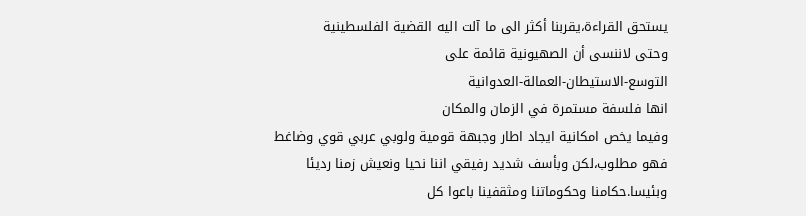يستحق القراءة،يقربنا أكثر الى ما آلت اليه القضية الفلسطينية
وحتى لاننسى أن الصهيونية قائمة على
التوسع-الاستيطان-العمالة-العدوانية
انها فلسفة مستمرة في الزمان والمكان
وفيما يخص امكانية ايجاد اطار وجبهة قومية ولوبي عربي قوي وضاغط فهو مطلوب،لكن وبأسف شديد رفيقي اننا نحيا ونعيش زمنا رديئا وبئيسا.حكامنا وحكوماتنا ومثقفينا باعوا كل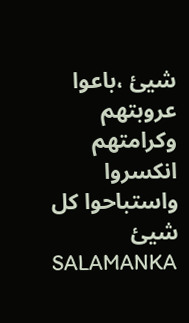شيئ ،باعوا عروبتهم وكرامتهم انكسروا واستباحوا كل شيئ
SALAMANKA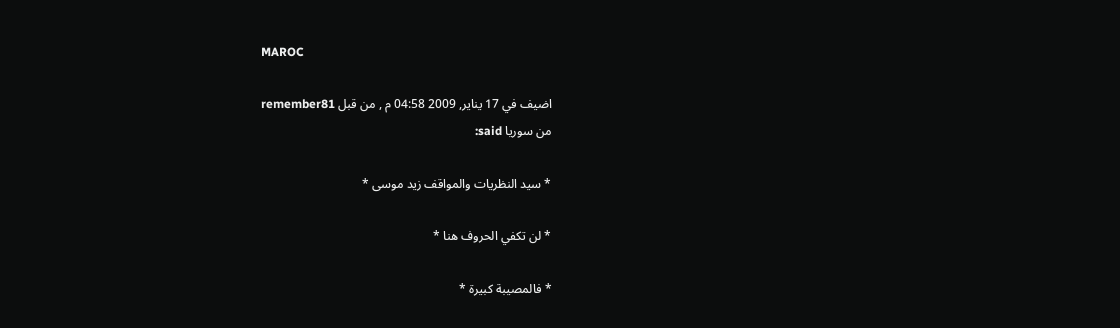MAROC

اضيف في 17 يناير, 2009 04:58 م , من قبل remember81
من سوريا said:

* سيد النظريات والمواقف زيد موسى *

* لن تكفي الحروف هنا *

* فالمصيبة كبيرة *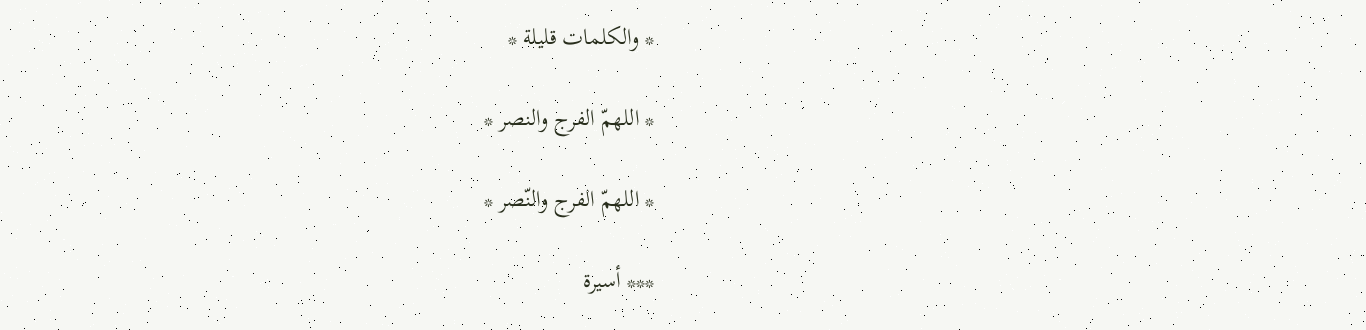* والكلمات قليلة *

* اللهمّ الفرج والنصر *

* اللهمّ الفرج والنّصر *

*** أسيرة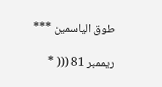طوق الياسمين ***

ريممبر 81 ((( *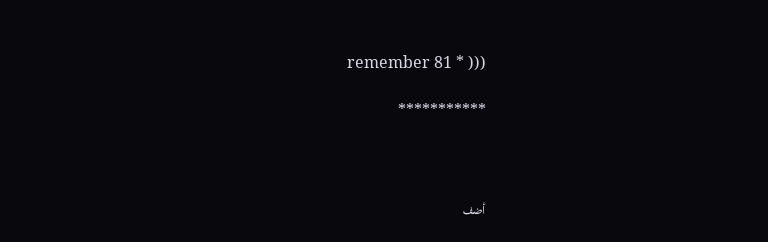remember 81 * )))

***********



أضف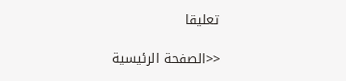تعليقا

<<الصفحة الرئيسية